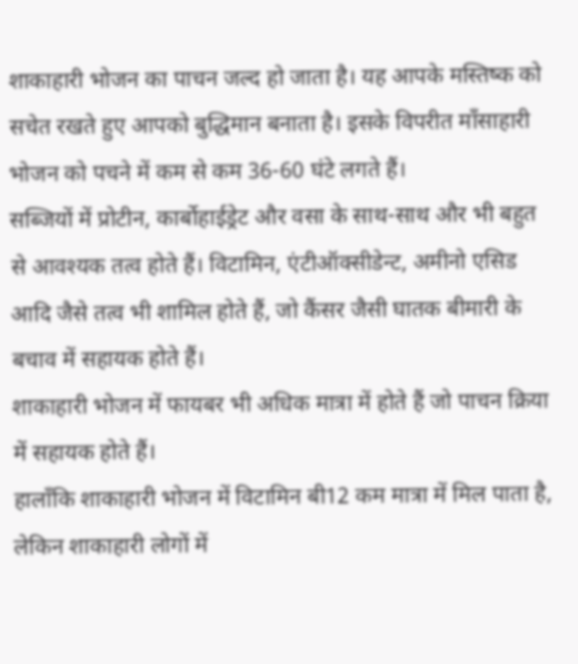शाकाहारी भोजन का पाचन जल्द हो जाता है। यह आपके मस्तिष्क को सचेत रखते हुए आपको बुद्धिमान बनाता है। इसके विपरीत माँसाहारी भोजन को पचने में कम से कम 36-60 घंटे लगते हैं।
सब्जियों में प्रोटीन, कार्बोहाईड्रेट और वसा के साथ-साथ और भी बहुत से आवश्यक तत्व होते हैं। विटामिन, एंटीऑक्सीडेन्ट, अमीनो एसिड आदि जैसे तत्व भी शामिल होते हैं, जो कैंसर जैसी घातक बीमारी के बचाव में सहायक होते हैं।
शाकाहारी भोजन में फायबर भी अधिक मात्रा में होते हैं जो पाचन क्रिया में सहायक होते हैं।
हालाँकि शाकाहारी भोजन में विटामिन बी12 कम मात्रा में मिल पाता है, लेकिन शाकाहारी लोगों में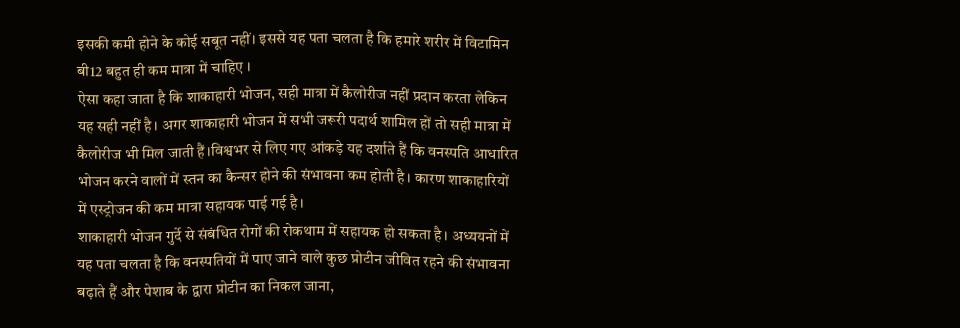इसकी कमी होने के कोई सबूत नहीं। इससे यह पता चलता है कि हमारे शरीर में विटामिन बी12 बहुत ही कम मात्रा में चाहिए ।
ऐसा कहा जाता है कि शाकाहारी भोजन, सही मात्रा में कैलोरीज नहीं प्रदान करता लेकिन यह सही नहीं है। अगर शाकाहारी भोजन में सभी जरूरी पदार्थ शामिल हों तो सही मात्रा में कैलोरीज भी मिल जाती हैं।विश्वभर से लिए गए आंकड़े यह दर्शाते हैं कि वनस्पति आधारित भोजन करने वालों में स्तन का कैन्सर होने की संभावना कम होती है। कारण शाकाहारियों में एस्ट्रोजन की कम मात्रा सहायक पाई गई है।
शाकाहारी भोजन गुर्दे से संबंधित रोगों की रोकथाम में सहायक हो सकता है। अध्ययनों में यह पता चलता है कि वनस्पतियों में पाए जाने वाले कुछ प्रोटीन जीवित रहने की संभावना बढ़ाते हैं और पेशाब के द्वारा प्रोटीन का निकल जाना,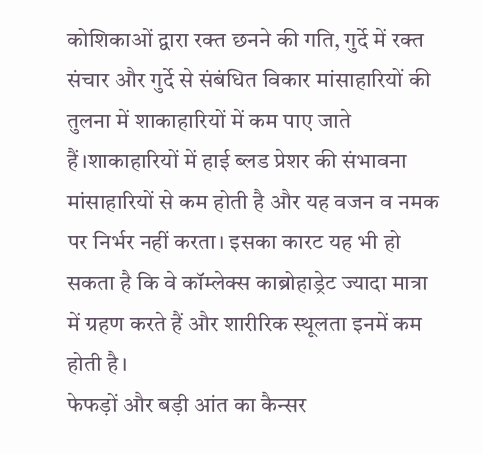कोशिकाओं द्वारा रक्त छनने की गति, गुर्दे में रक्त संचार और गुर्दे से संबंधित विकार मांसाहारियों की तुलना में शाकाहारियों में कम पाए जाते हैं।शाकाहारियों में हाई ब्लड प्रेशर की संभावना मांसाहारियों से कम होती है और यह वजन व नमक पर निर्भर नहीं करता। इसका कारट यह भी हो सकता है कि वे कॉम्लेक्स काब्रोहाड्रेट ज्यादा मात्रा में ग्रहण करते हैं और शारीरिक स्थूलता इनमें कम होती है।
फेफड़ों और बड़ी आंत का कैन्सर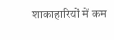शाकाहारियों में कम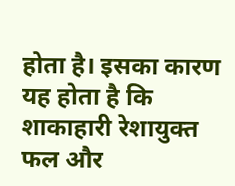होता है। इसका कारण यह होता है कि शाकाहारी रेशायुक्त फल और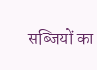सब्जियों का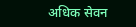अधिक सेवन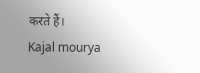करते हैं।
Kajal mourya